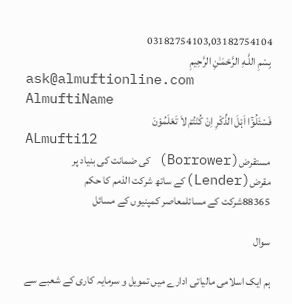03182754103,03182754104
بِسْمِ اللَّـهِ الرَّحْمَـٰنِ الرَّحِيمِ
ask@almuftionline.com
AlmuftiName
فَسْئَلُوْٓا اَہْلَ الذِّکْرِ اِنْ کُنْتُمْ لاَ تَعْلَمُوْنَ
ALmufti12
مستقرض(Borrower) کی ضمانت کی بنیاد پر مقرض(Lender)کے ساتھ شرکت الذمم کا حکم
88365شرکت کے مسائلمعاصر کمپنیوں کے مسائل

سوال

ہم ایک اسلامی مالیاتی ادارے میں تمویل و سرمایہ کاری کے شعبے سے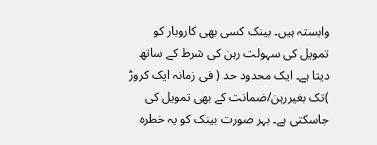وابستہ ہیں۔ بینک کسی بھی کاروبار کو تمویل کی سہولت رہن کی شرط کے ساتھ دیتا ہے۔ ایک محدود حد ( فی زمانہ ایک کروڑ )تک بغیررہن/ضمانت کے بھی تمویل کی جاسکتی ہے۔ بہر صورت بینک کو یہ خطرہ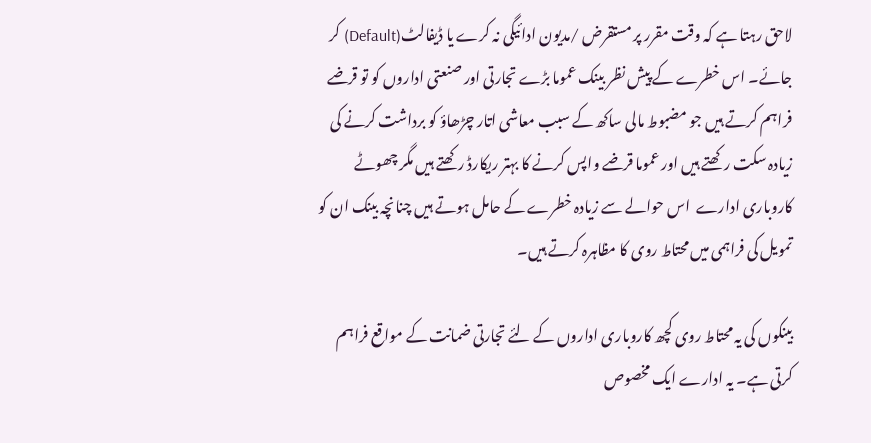لاحق رہتا ہے کہ وقت مقرر پر مستقرض /مدیون ادائیگی نہ کرے یا ڈیفالٹ(Default) کر جائے۔ اس خطرے کے پیش نظر بینک عموما بڑے تجارتی اور صنعتی اداروں کو تو قرضے فراہم کرتے ہیں جو مضبوط مالی ساکھ کے سبب معاشی اتار چڑھاؤ کو برداشت کرنے کی زیادہ سکت رکھتے ہیں اور عموما قرضے واپس کرنے کا بہتر ریکارڈ رکھتے ہیں مگر چھوٹے کاروباری ادارے  اس حوالے سے زیادہ خطرے کے حامل ہوتے ہیں چنانچہ بینک ان کو تمویل کی فراہمی میں محتاط روی کا مظاہرہ کرتے ہیں۔

بینکوں کی یہ محتاط روی کچھ کاروباری اداروں کے لئے تجارتی ضمانت کے مواقع فراہم کرتی ہے۔ یہ ادارے ایک مخصوص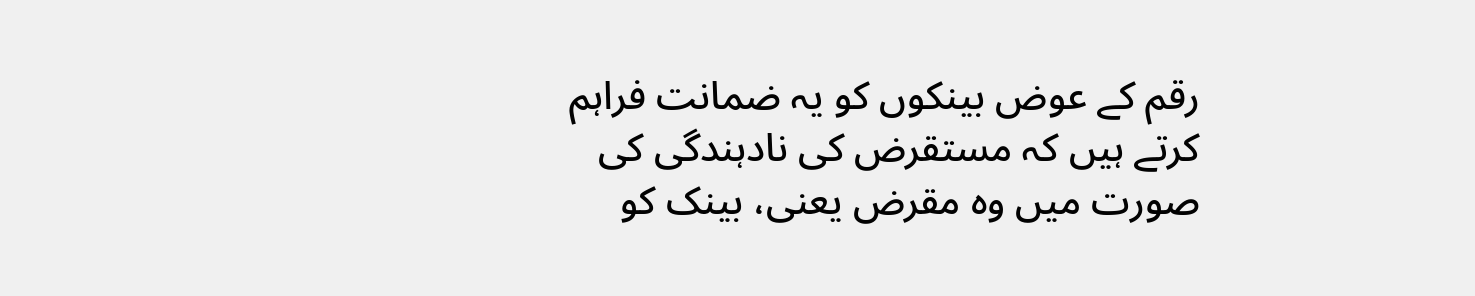رقم کے عوض بینکوں کو یہ ضمانت فراہم کرتے ہیں کہ مستقرض کی نادہندگی کی صورت میں وہ مقرض یعنی، بینک کو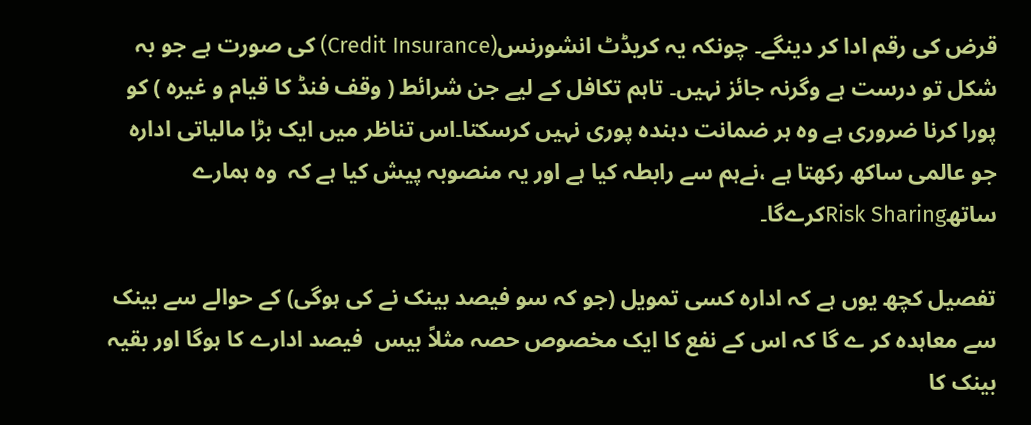قرض کی رقم ادا کر دینگے۔ چونکہ یہ کریڈٹ انشورنس(Credit Insurance) کی صورت ہے جو بہ شکل تو درست ہے وگرنہ جائز نہیں۔ تاہم تکافل کے لیے جن شرائط ( وقف فنڈ کا قیام و غیرہ ) کو پورا کرنا ضروری ہے وہ ہر ضمانت دہندہ پوری نہیں کرسکتا۔اس تناظر میں ایک بڑا مالیاتی ادارہ جو عالمی ساکھ رکھتا ہے ،نےہم سے رابطہ کیا ہے اور یہ منصوبہ پیش کیا ہے کہ  وہ ہمارے ساتھRisk Sharingکرےگا۔

تفصیل کچھ یوں ہے کہ ادارہ کسی تمویل (جو کہ سو فیصد بینک نے کی ہوگی) کے حوالے سے بینک سے معاہدہ کر ے گا کہ اس کے نفع کا ایک مخصوص حصہ مثلاً بیس  فیصد ادارے کا ہوگا اور بقیہ بینک کا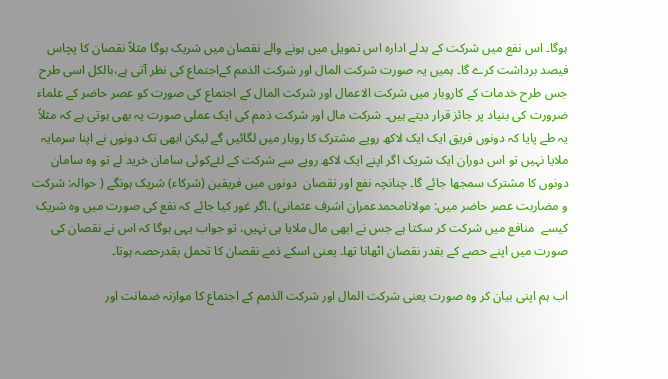ہوگا۔ اس نفع میں شرکت کے بدلے ادارہ اس تمویل میں ہونے والے نقصان میں شریک ہوگا مثلاً نقصان کا پچاس فیصد برداشت کرے گا۔ ہمیں یہ صورت شرکت المال اور شرکت الذمم کےاجتماع کی نظر آتی ہے،بالکل اسی طرح جس طرح خدمات کے کاروبار میں شرکت الاعمال اور شرکت المال کے اجتماع کی صورت کو عصر حاضر کے علماء ضرورت کی بنیاد پر جائز قرار دیتے ہیں۔ شرکت مال اور شرکت ذمم کی ایک عملی صورت یہ بھی ہوتی ہے کہ مثلاً یہ طے پایا کہ دونوں فریق ایک ایک لاکھ روپے مشترک کا روبار میں لگائیں گے لیکن ابھی تک دونوں نے اپنا سرمایہ ملایا نہیں تو اس دوران ایک شریک اگر اپنے ایک لاکھ روپے سے شرکت کے لئےکوئی سامان خرید لے تو وہ سامان دونوں کا مشترک سمجھا جائے گا۔ چنانچہ نفع اور نقصان  دونوں میں فریقین (شرکاء) شریک ہونگے ( حوالہ: شرکت و مضاربت عصر حاضر میں: مولانامحمدعمران اشرف عثمانی) ۔اگر غور کیا جائے کہ نفع کی صورت میں وہ شریک کیسے  منافع میں شرکت کر سکتا ہے جس نے ابھی مال ملایا ہی نہیں، تو جواب یہی ہوگا کہ اس نے نقصان کی صورت میں اپنے حصے کے بقدر نقصان اٹھانا تھا۔ یعنی اسکے ذمے نقصان کا تحمل بقدرحصہ ہوتا۔

اب ہم اپنی بیان کر وہ صورت یعنی شرکت المال اور شرکت الذمم کے اجتماع کا موازنہ ضمانت اور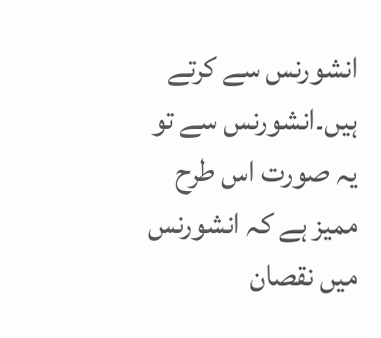انشورنس سے کرتے ہیں۔انشورنس سے تو یہ صورت اس طرح ممیز ہے کہ انشورنس میں نقصان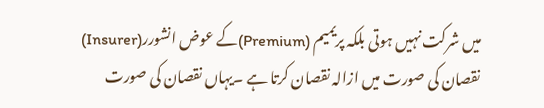میں شرکت نہیں ہوتی بلکہ پریمیم (Premium)کے عوض انشورر(Insurer) نقصان کی صورت میں ازالہ نقصان کرتا ہے ۔یہاں نقصان کی صورت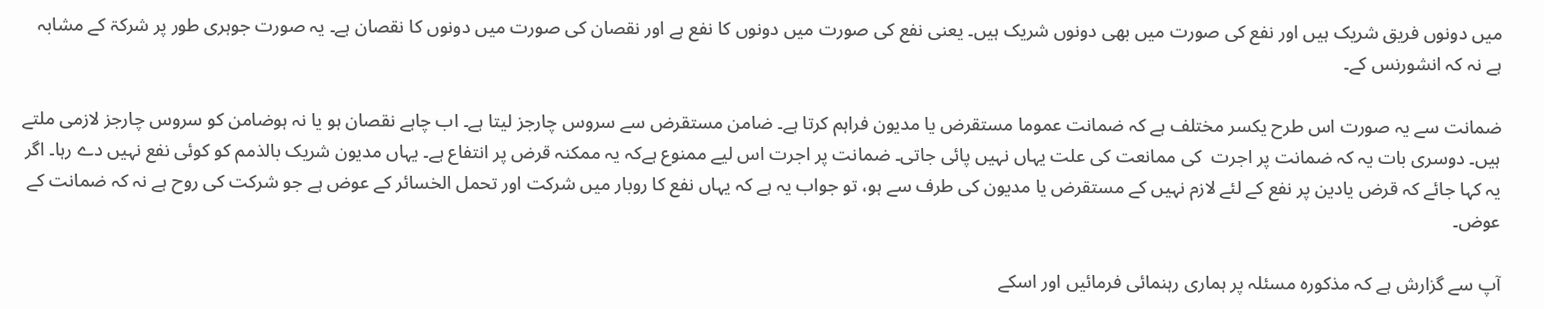میں دونوں فریق شریک ہیں اور نفع کی صورت میں بھی دونوں شریک ہیں۔ یعنی نفع کی صورت میں دونوں کا نفع ہے اور نقصان کی صورت میں دونوں کا نقصان ہے۔ یہ صورت جوہری طور پر شرکۃ کے مشابہ ہے نہ کہ انشورنس کے۔

ضمانت سے یہ صورت اس طرح یکسر مختلف ہے کہ ضمانت عموما مستقرض یا مدیون فراہم کرتا ہے۔ ضامن مستقرض سے سروس چارجز لیتا ہے۔ اب چاہے نقصان ہو یا نہ ہوضامن کو سروس چارجز لازمی ملتے ہیں۔ دوسری بات یہ کہ ضمانت پر اجرت  کی ممانعت کی علت یہاں نہیں پائی جاتی۔ ضمانت پر اجرت اس لیے ممنوع ہےکہ یہ ممکنہ قرض پر انتفاع ہے۔ یہاں مدیون شریک بالذمم کو کوئی نفع نہیں دے رہا۔ اگر یہ کہا جائے کہ قرض یادین پر نفع کے لئے لازم نہیں کے مستقرض یا مدیون کی طرف سے ہو، تو جواب یہ ہے کہ یہاں نفع کا روبار میں شرکت اور تحمل الخسائر کے عوض ہے جو شرکت کی روح ہے نہ کہ ضمانت کے عوض۔

آپ سے گزارش ہے کہ مذکورہ مسئلہ پر ہماری رہنمائی فرمائیں اور اسکے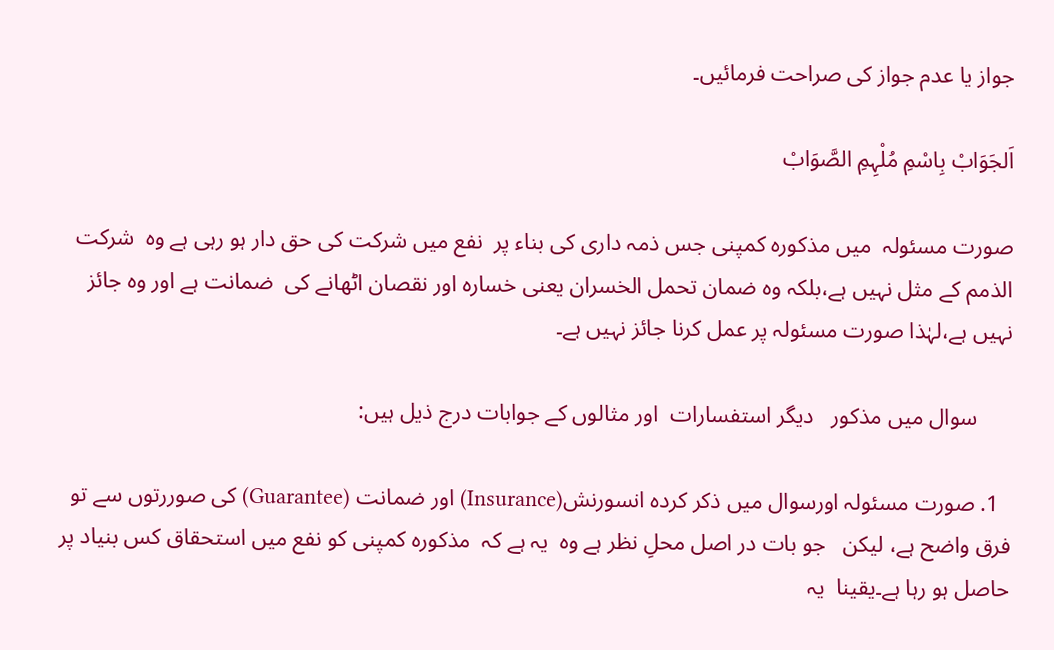جواز یا عدم جواز کی صراحت فرمائیں۔

اَلجَوَابْ بِاسْمِ مُلْہِمِ الصَّوَابْ

صورت مسئولہ  میں مذکورہ کمپنی جس ذمہ داری کی بناء پر  نفع میں شرکت کی حق دار ہو رہی ہے وہ  شرکت الذمم کے مثل نہیں ہے،بلکہ وہ ضمان تحمل الخسران یعنی خسارہ اور نقصان اٹھانے کی  ضمانت ہے اور وہ جائز نہیں ہے،لہٰذا صورت مسئولہ پر عمل کرنا جائز نہیں ہے۔

      سوال میں مذکور   دیگر استفسارات  اور مثالوں کے جوابات درج ذیل ہیں:

  1. صورت مسئولہ اورسوال میں ذکر کردہ انسورنش(Insurance) اور ضمانت (Guarantee) کی صوررتوں سے تو فرق واضح ہے، لیکن   جو بات در اصل محلِ نظر ہے وہ  یہ ہے کہ  مذکورہ کمپنی کو نفع میں استحقاق کس بنیاد پر حاصل ہو رہا ہے۔یقینا  یہ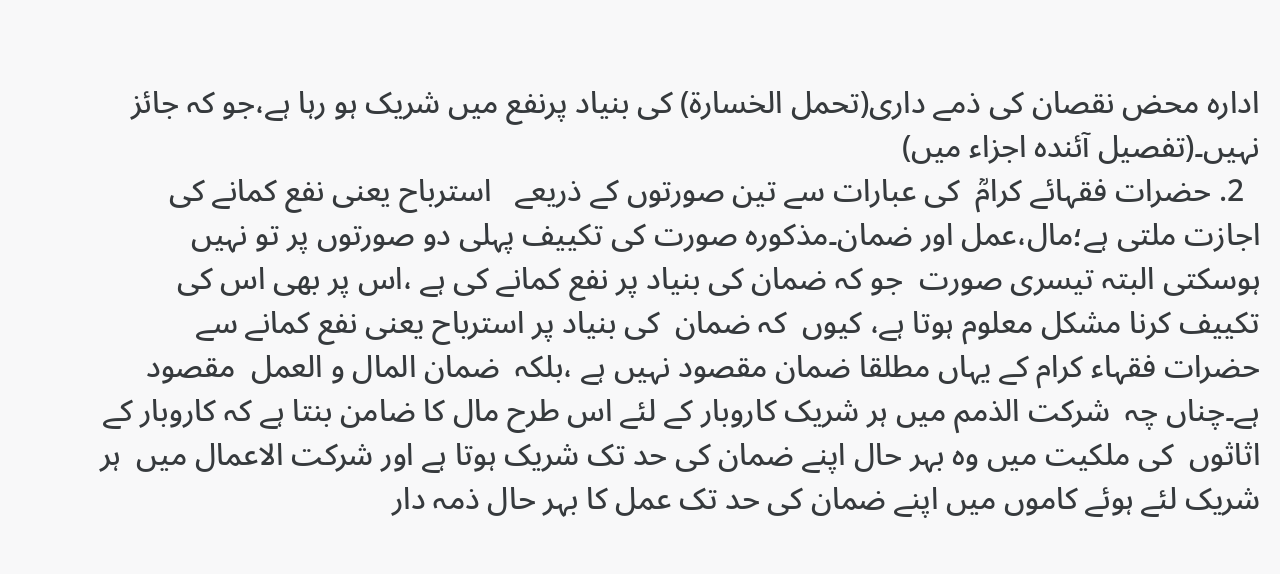ادارہ محض نقصان کی ذمے داری(تحمل الخسارۃ) کی بنیاد پرنفع میں شریک ہو رہا ہے،جو کہ جائز نہیں۔(تفصیل آئندہ اجزاء میں)
  2. حضرات فقہائے کرامؒ  کی عبارات سے تین صورتوں کے ذریعے   استرباح یعنی نفع کمانے کی اجازت ملتی ہے؛مال،عمل اور ضمان۔مذکورہ صورت کی تکییف پہلی دو صورتوں پر تو نہیں ہوسکتی البتہ تیسری صورت  جو کہ ضمان کی بنیاد پر نفع کمانے کی ہے ،اس پر بھی اس کی تکییف کرنا مشکل معلوم ہوتا ہے، کیوں  کہ ضمان  کی بنیاد پر استرباح یعنی نفع کمانے سے  حضرات فقہاء کرام کے یہاں مطلقا ضمان مقصود نہیں ہے ،بلکہ  ضمان المال و العمل  مقصود ہے۔چناں چہ  شرکت الذمم میں ہر شریک کاروبار کے لئے اس طرح مال کا ضامن بنتا ہے کہ کاروبار کے اثاثوں  کی ملکیت میں وہ بہر حال اپنے ضمان کی حد تک شریک ہوتا ہے اور شرکت الاعمال میں  ہر شریک لئے ہوئے کاموں میں اپنے ضمان کی حد تک عمل کا بہر حال ذمہ دار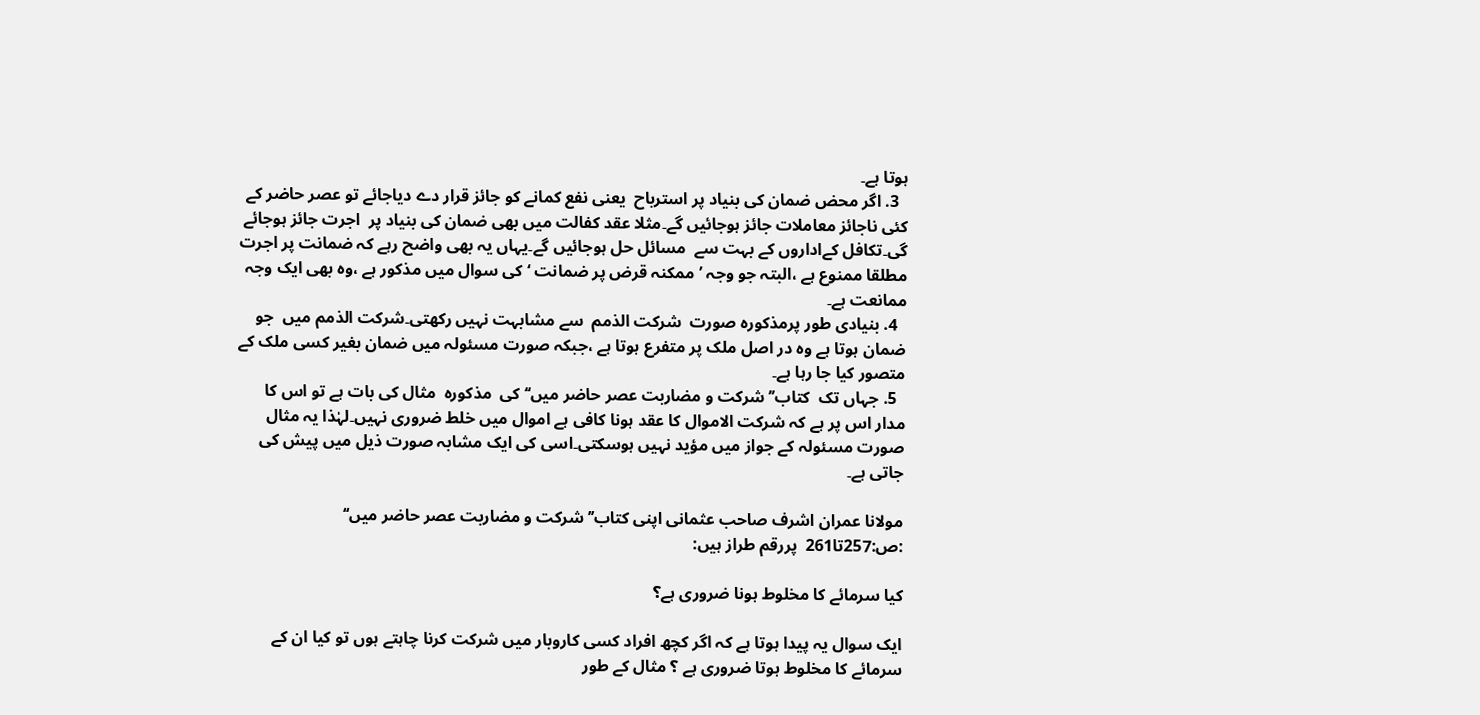ہوتا ہے۔
  3. اگر محض ضمان کی بنیاد پر استرباح  یعنی نفع کمانے کو جائز قرار دے دیاجائے تو عصر حاضر کے کئی ناجائز معاملات جائز ہوجائیں گے۔مثلا عقد کفالت میں بھی ضمان کی بنیاد پر  اجرت جائز ہوجائے گی۔تکافل کےاداروں کے بہت سے  مسائل حل ہوجائیں گے۔یہاں یہ بھی واضح رہے کہ ضمانت پر اجرت مطلقا ممنوع ہے ،البتہ جو وجہ ’ممکنہ قرض پر ضمانت ‘کی سوال میں مذکور ہے ،وہ بھی ایک وجہ  ممانعت ہے۔
  4. بنیادی طور پرمذکورہ صورت  شرکت الذمم  سے مشابہت نہیں رکھتی۔شرکت الذمم میں  جو ضمان ہوتا ہے وہ در اصل ملک پر متفرع ہوتا ہے ،جبکہ صورت مسئولہ میں ضمان بغیر کسی ملک کے متصور کیا جا رہا ہے۔
  5. جہاں تک  کتاب’’شرکت و مضاربت عصر حاضر میں‘‘ کی  مذکورہ  مثال کی بات ہے تو اس کا مدار اس پر ہے کہ شرکت الاموال کا عقد ہونا کافی ہے اموال میں خلط ضروری نہیں۔لہٰذا یہ مثال صورت مسئولہ کے جواز میں مؤید نہیں ہوسکتی۔اسی کی ایک مشابہ صورت ذیل میں پیش کی جاتی ہے۔

مولانا عمران اشرف صاحب عثمانی اپنی کتاب’’شرکت و مضاربت عصر حاضر میں‘‘   :ص:257تا261  پررقم طراز ہیں:

کیا سرمائے کا مخلوط ہونا ضروری ہے؟

ایک سوال یہ پیدا ہوتا ہے کہ اگر کچھ افراد کسی کاروبار میں شرکت کرنا چاہتے ہوں تو کیا ان کے سرمائے کا مخلوط ہوتا ضروری ہے ؟ مثال کے طور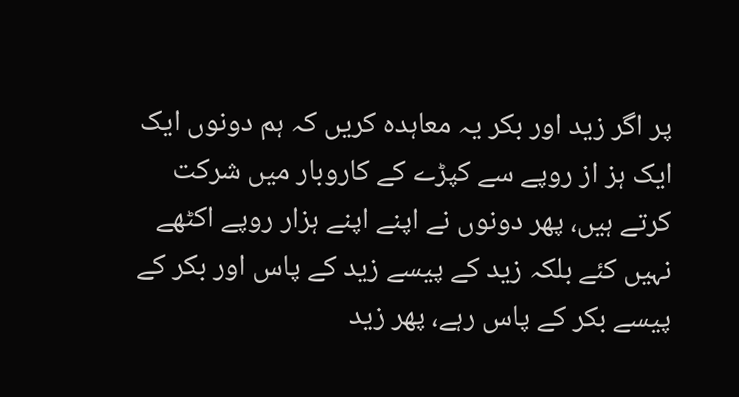پر اگر زید اور بکر یہ معاہدہ کریں کہ ہم دونوں ایک ایک ہز از روپے سے کپڑے کے کاروبار میں شرکت کرتے ہیں، پھر دونوں نے اپنے اپنے ہزار روپے اکٹھے نہیں کئے بلکہ زید کے پیسے زید کے پاس اور بکر کے پیسے بکر کے پاس رہے، پھر زید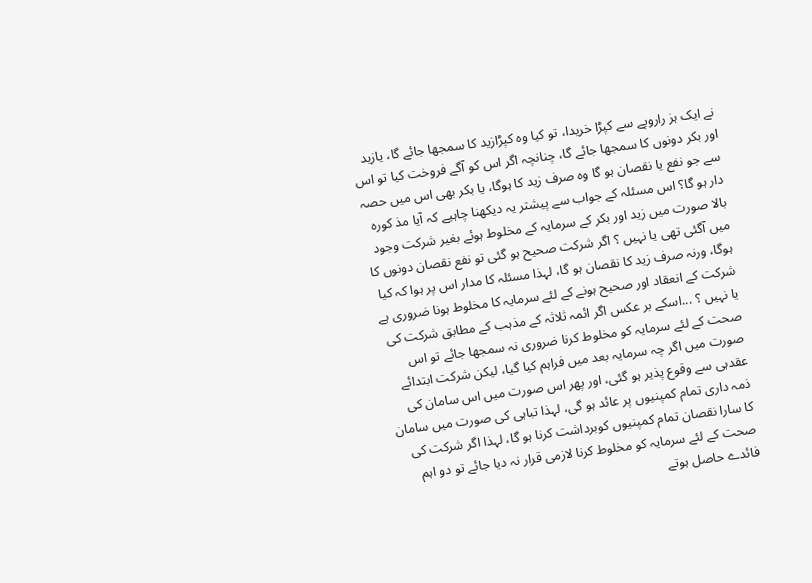نے ایک ہز راروپے سے کپڑا خریدا، تو کیا وہ کپڑازید کا سمجھا جائے گا، یازید اور بکر دونوں کا سمجھا جائے گا، چنانچہ اگر اس کو آگے فروخت کیا تو اس سے جو نفع یا نقصان ہو گا وہ صرف زید کا ہوگا، یا بکر بھی اس میں حصہ دار ہو گا؟ اس مسئلہ کے جواب سے پیشتر یہ دیکھنا چاہیے کہ آیا مذ کورہ بالا صورت میں زید اور بکر کے سرمایہ کے مخلوط ہوئے بغیر شرکت وجود میں آگئی تھی یا نہیں ؟ اگر شرکت صحیح ہو گئی تو نفع نقصان دونوں کا ہوگا، ورنہ صرف زید کا نقصان ہو گا، لہذا مسئلہ کا مدار اس پر ہوا کہ کیا شرکت کے انعقاد اور صحیح ہونے کے لئے سرمایہ کا مخلوط ہونا ضروری ہے یا نہیں ؟ ...اسکے بر عکس اگر ائمہ ثلاثہ کے مذہب کے مطابق شرکت کی صحت کے لئے سرمایہ کو مخلوط کرنا ضروری نہ سمجھا جائے تو اس صورت میں اگر چہ سرمایہ بعد میں فراہم کیا گیا، لیکن شرکت ابتدائے عقدہی سے وقوع پذیر ہو گئی، اور پھر اس صورت میں اس سامان کی ذمہ داری تمام کمپنیوں پر عائد ہو گی، لہذا تباہی کی صورت میں سامان کا سارا نقصان تمام کمپنیوں کوبرداشت کرنا ہو گا، لہذا اگر شرکت کی صحت کے لئے سرمایہ کو مخلوط کرنا لازمی قرار نہ دیا جائے تو دو اہم فائدے حاصل ہوتے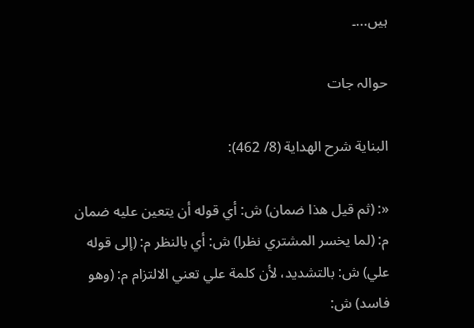ہیں...۔

حوالہ جات

البناية شرح الهداية (8/ 462):

«: (ثم قيل هذا ضمان) ش: أي قوله أن يتعين عليه ضمان م: (لما يخسر المشتري نظرا) ش: أي بالنظر م: (إلى قوله علي) ش: بالتشديد، لأن كلمة علي تعني الالتزام م: (وهو فاسد) ش: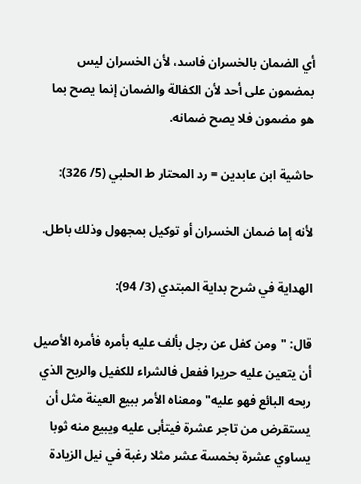أي ‌الضمان ‌بالخسران فاسد، لأن الخسران ليس بمضمون على أحد لأن الكفالة والضمان إنما يصح بما هو مضمون فلا يصح ضمانه.

حاشية ابن عابدين = رد المحتار ط الحلبي (5/ 326):

لأنه إما ضمان الخسران أو توكيل بمجهول وذلك باطل.

الهداية في شرح بداية المبتدي (3/ 94):

قال: "ومن كفل عن رجل بألف عليه بأمره فأمره الأصيل أن يتعين عليه حريرا ففعل فالشراء للكفيل والربح الذي ربحه البائع فهو عليه" ومعناه الأمر ببيع العينة مثل أن يستقرض من تاجر عشرة فيتأبى عليه ويبيع منه ثوبا يساوي عشرة بخمسة عشر مثلا رغبة في نيل الزيادة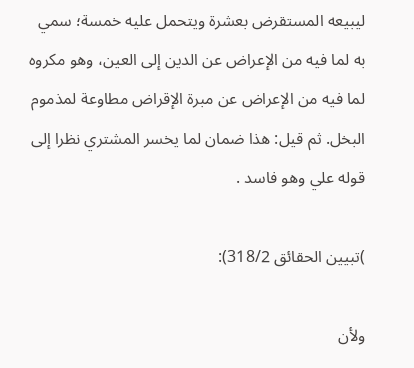ليبيعه المستقرض بعشرة ويتحمل عليه خمسة؛ سمي به لما فيه من الإعراض عن الدين إلى العين، وهو مكروه لما فيه من الإعراض عن مبرة الإقراض مطاوعة لمذموم البخل. ثم قيل: هذا ‌ضمان لما يخسر المشتري نظرا إلى قوله علي وهو فاسد .

)تبیین الحقائق 318/2):

ولأن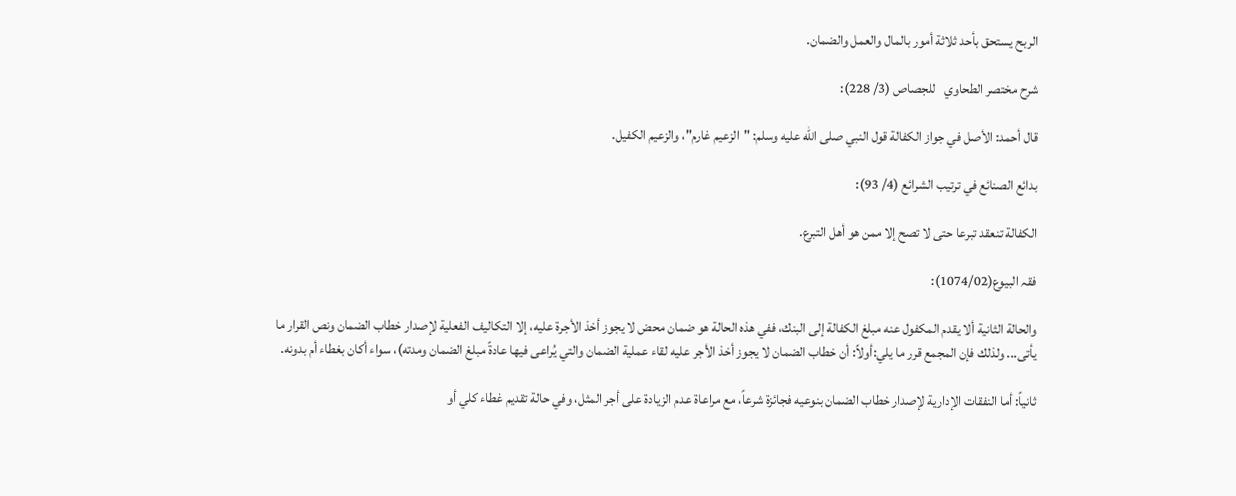الربح يستحق بأحد ثلاثة أمور بالمال والعمل والضمان.

شرح مختصر الطحاوي   للجصاص (3/ 228):

قال أحمد: الأصل في جواز الكفالة قول النبي صلى الله عليه وسلم: "الزعيم ‌غارم"، والزعيم الكفيل.

بدائع الصنائع في ترتيب الشرائع (4/ 93):

الكفالة تنعقد تبرعا حتى لا تصح إلا ممن هو أهل التبرع.

فقہ البیوع(1074/02):

والحالة الثانية ألا يقدم المكفول عنه مبلغ الكفالة إلى البنك، ففي هذه الحالة هو ضمان محض لا يجوز أخذ الأجرة عليه، إلا التكاليف الفعلية لإصدار خطاب الضمان ونص القرار ما يأتی... ولذلك فإن المجمع قرر ما يلي:أولاً: أن خطاب الضمان لا يجوز أخذ الأجر عليه لقاء عملية الضمان والتي يُراعى فيها عادةً مبلغ الضمان ومدته)، سواء أكان بغطاء أم بدونه.

ثانياً: أما النفقات الإدارية لإصدار خطاب الضمان بنوعيه فجائزة شرعاً، مع مراعاة عدم الزيادة على أجر المثل، وفي حالة تقديم غطاء كلي أو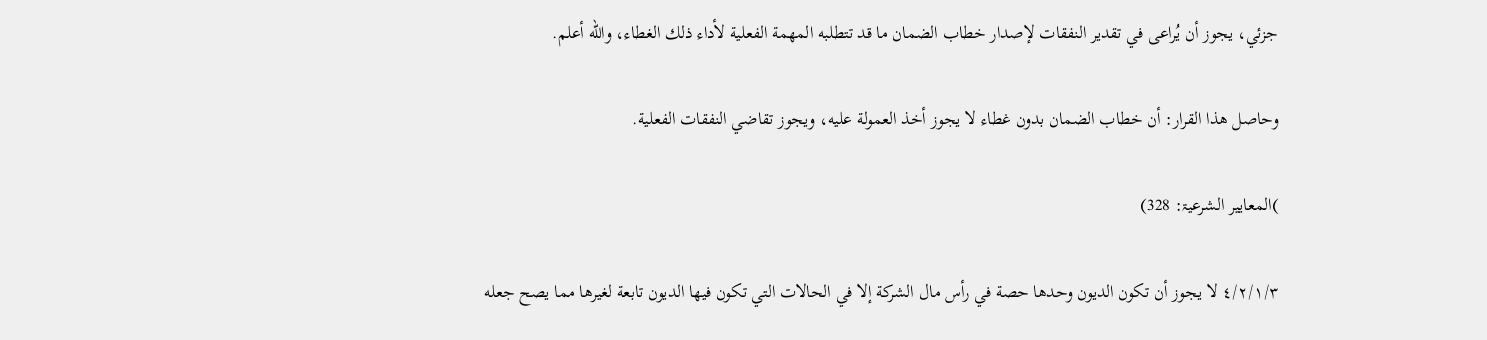جزئي، يجوز أن يُراعى في تقدير النفقات لإصدار خطاب الضمان ما قد تتطلبه المهمة الفعلية لأداء ذلك الغطاء، والله أعلم.

وحاصل هذا القرار: أن خطاب الضمان بدون غطاء لا يجوز أخذ العمولة عليه، ويجوز تقاضي النفقات الفعلية.

)المعاییر الشرعیۃ: 328)

٤/٢/١/٣ لا يجوز أن تكون الديون وحدها حصة في رأس مال الشركة إلا في الحالات التي تكون فيها الديون تابعة لغيرها مما يصح جعله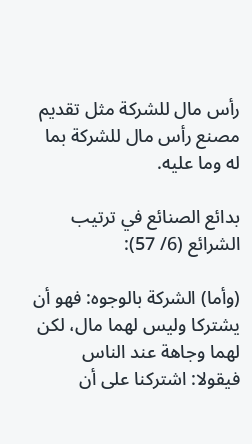رأس مال للشركة مثل تقديم مصنع رأس مال للشركة بما له وما عليه.

بدائع الصنائع في ترتيب الشرائع (6/ 57):

(وأما) الشركة بالوجوه: فهو أن يشتركا وليس لهما مال، لكن لهما وجاهة عند الناس فيقولا: اشتركنا على أن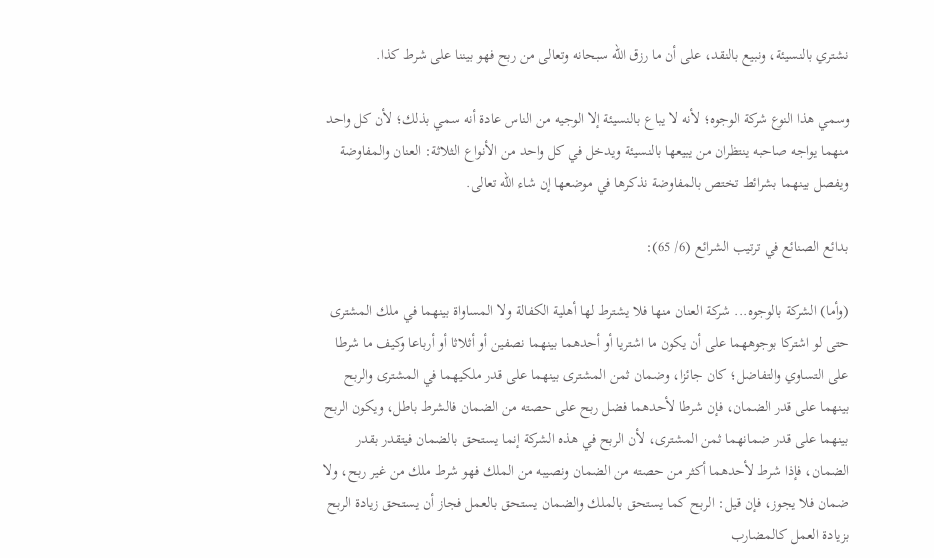نشتري بالنسيئة، ونبيع بالنقد، على أن ما رزق الله سبحانه وتعالى من ربح فهو بيننا على شرط كذا.

وسمي هذا النوع شركة الوجوه؛ لأنه لا يباع بالنسيئة إلا الوجيه من الناس عادة أنه سمي بذلك؛ لأن كل واحد منهما يواجه صاحبه ينتظران من يبيعها بالنسيئة ويدخل في كل واحد من الأنواع الثلاثة: العنان والمفاوضة ويفصل بينهما بشرائط تختص بالمفاوضة نذكرها في موضعها إن شاء الله تعالى.

بدائع الصنائع في ترتيب الشرائع (6/ 65):

(وأما) الشركة بالوجوه... شركة العنان منها فلا يشترط لها أهلية الكفالة ولا المساواة بينهما في ملك المشترى حتى لو اشتركا بوجوههما على أن يكون ما اشتريا أو أحدهما بينهما نصفين أو أثلاثا أو أرباعا وكيف ما شرطا على التساوي والتفاضل؛ كان جائزا، وضمان ثمن المشترى بينهما على قدر ملكيهما في المشترى والربح بينهما على قدر الضمان، فإن شرطا لأحدهما فضل ربح على حصته من الضمان فالشرط باطل، ويكون الربح بينهما على قدر ضمانهما ثمن المشترى، لأن الربح في هذه الشركة إنما يستحق بالضمان فيتقدر بقدر الضمان، فإذا شرط لأحدهما أكثر من حصته من الضمان ونصيبه من الملك فهو شرط ملك من غير ربح، ولا ضمان فلا يجوز، فإن قيل: الربح كما يستحق بالملك والضمان يستحق بالعمل فجاز أن يستحق زيادة الربح بزيادة العمل كالمضارب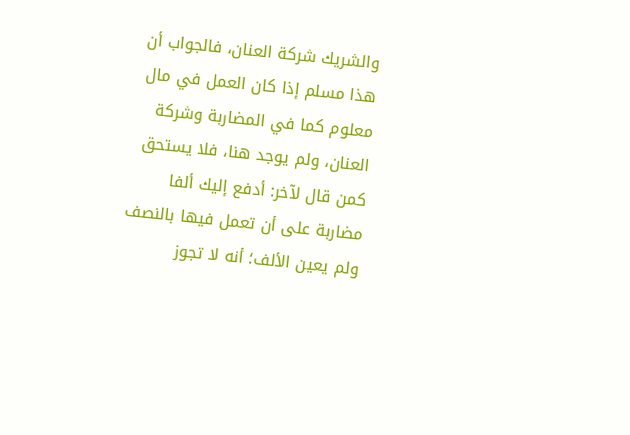والشريك شركة العنان، فالجواب أن هذا مسلم إذا كان العمل في مال معلوم كما في المضاربة وشركة العنان، ولم يوجد هنا، فلا يستحق كمن قال لآخر: أدفع إليك ألفا مضاربة على أن تعمل فيها بالنصف ولم يعين الألف؛ أنه لا تجوز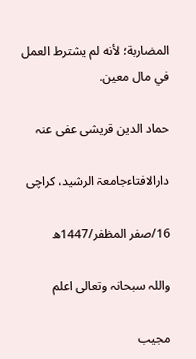المضاربة؛ لأنه لم يشترط العمل في مال معين.

حماد الدین قریشی عفی عنہ

دارالافتاءجامعۃ الرشید، کراچی

16/صفر المظفر/1447ھ

واللہ سبحانہ وتعالی اعلم

مجیب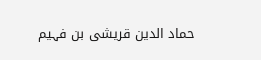حماد الدین قریشی بن فہیم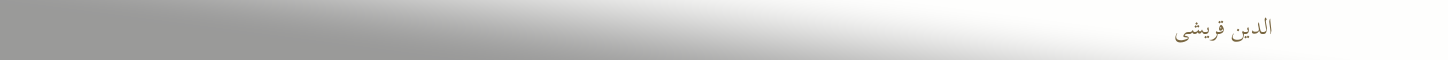الدین قریشی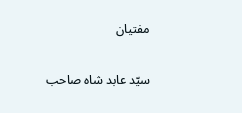مفتیان

سیّد عابد شاہ صاحب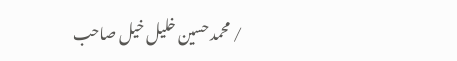/ محمد حسین خلیل خیل صاحب